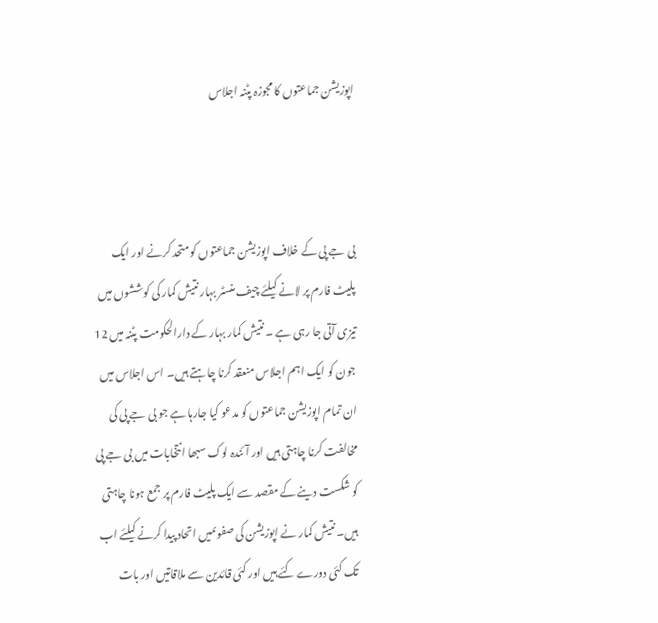اپوزیشن جماعتوں کا مجوزہ پٹنہ اجلاس



بی جے پی کے خلاف اپوزیشن جماعتوں کو متحد کرنے اور ایک پلیٹ فارم پر لانے کیلئے چیف منسٹر بہار نتیش کمار کی کوششوں میں تیزی آتی جا رہی ہے ۔ نتیش کمار بہار کے دارالحکومت پٹنہ میں 12 جون کو ایک اہم اجلاس منعقد کرنا چاہتے ہیں۔ اس اجلاس میں ان تمام اپوزیشن جماعتوں کو مدعو کیا جارہا ہے جو بی جے پی کی مخالفت کرنا چاہتی ہیں اور آئندہ لوک سبھا انتخابات میں بی جے پی کو شکست دینے کے مقصد سے ایک پلیٹ فارم پر جمع ہونا چاہتی ہیں۔ نتیش کمار نے اپوزیشن کی صفوںمیں اتحاد پیدا کرنے کیلئے اب تک کئی دورے کئے ہیں اور کئی قائدین سے ملاقاتیں اور بات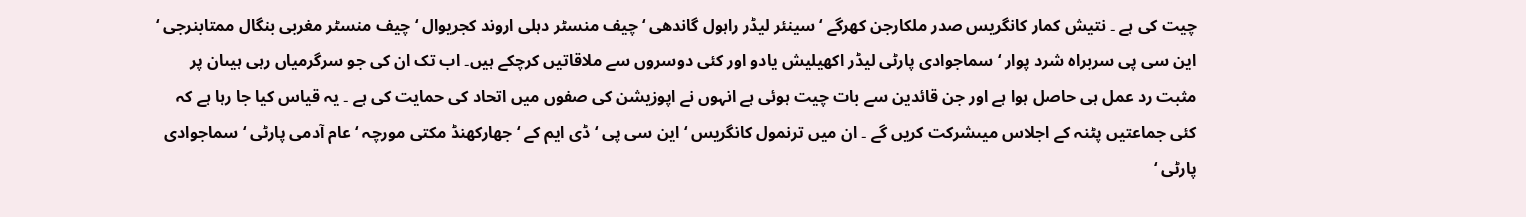چیت کی ہے ۔ نتیش کمار کانگریس صدر ملکارجن کھرگے ‘ سینئر لیڈر راہول گاندھی ‘ چیف منسٹر دہلی اروند کجریوال ‘ چیف منسٹر مغربی بنگال ممتابنرجی ‘ این سی پی سربراہ شرد پوار ‘ سماجوادی پارٹی لیڈر اکھیلیش یادو اور کئی دوسروں سے ملاقاتیں کرچکے ہیں۔ اب تک ان کی جو سرگرمیاں رہی ہیںان پر مثبت رد عمل ہی حاصل ہوا ہے اور جن قائدین سے بات چیت ہوئی ہے انہوں نے اپوزیشن کی صفوں میں اتحاد کی حمایت کی ہے ۔ یہ قیاس کیا جا رہا ہے کہ کئی جماعتیں پٹنہ کے اجلاس میںشرکت کریں گے ۔ ان میں ترنمول کانگریس ‘ این سی پی ‘ ڈی ایم کے ‘ جھارکھنڈ مکتی مورچہ ‘ عام آدمی پارٹی ‘ سماجوادی پارٹی ‘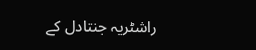راشٹریہ جنتادل کے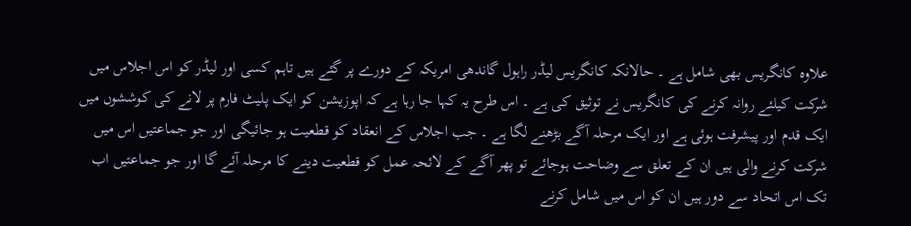علاوہ کانگریس بھی شامل ہے ۔ حالانکہ کانگریس لیڈر راہول گاندھی امریکہ کے دورے پر گئے ہیں تاہم کسی اور لیڈر کو اس اجلاس میں شرکت کیلئے روانہ کرنے کی کانگریس نے توثیق کی ہے ۔ اس طرح یہ کہا جا رہا ہے کہ اپوزیشن کو ایک پلیٹ فارم پر لانے کی کوششوں میں ایک قدم اور پیشرفت ہوئی ہے اور ایک مرحلہ آگے بڑھنے لگا ہے ۔ جب اجلاس کے انعقاد کو قطعیت ہو جائیگی اور جو جماعتیں اس میں شرکت کرنے والی ہیں ان کے تعلق سے وضاحت ہوجائے تو پھر آگے کے لائحہ عمل کو قطعیت دینے کا مرحلہ آئے گا اور جو جماعتیں اب تک اس اتحاد سے دور ہیں ان کو اس میں شامل کرنے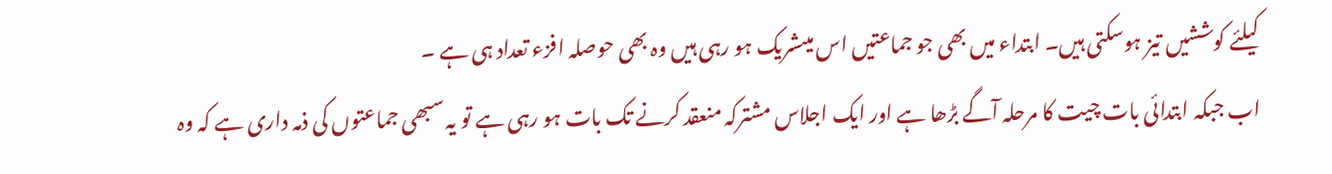کیلئے کوششیں تیز ہوسکتی ہیں۔ ابتداء میں بھی جو جماعتیں اس میںشریک ہو رہی ہیں وہ بھی حوصلہ افزء تعداد ہی ہے ۔
اب جبکہ ابتدائی بات چیت کا مرحلہ آگے بڑھا ہے اور ایک اجلاس مشترکہ منعقد کرنے تک بات ہو رہی ہے تو یہ سبھی جماعتوں کی ذمہ داری ہے کہ وہ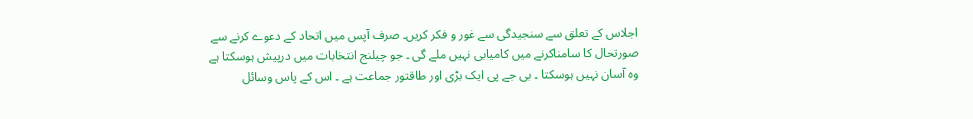اجلاس کے تعلق سے سنجیدگی سے غور و فکر کریں۔ صرف آپس میں اتحاد کے دعوے کرنے سے صورتحال کا سامناکرنے میں کامیابی نہیں ملے گی ۔ جو چیلنج انتخابات میں درپیش ہوسکتا ہے وہ آسان نہیں ہوسکتا ۔ بی جے پی ایک بڑی اور طاقتور جماعت ہے ۔ اس کے پاس وسائل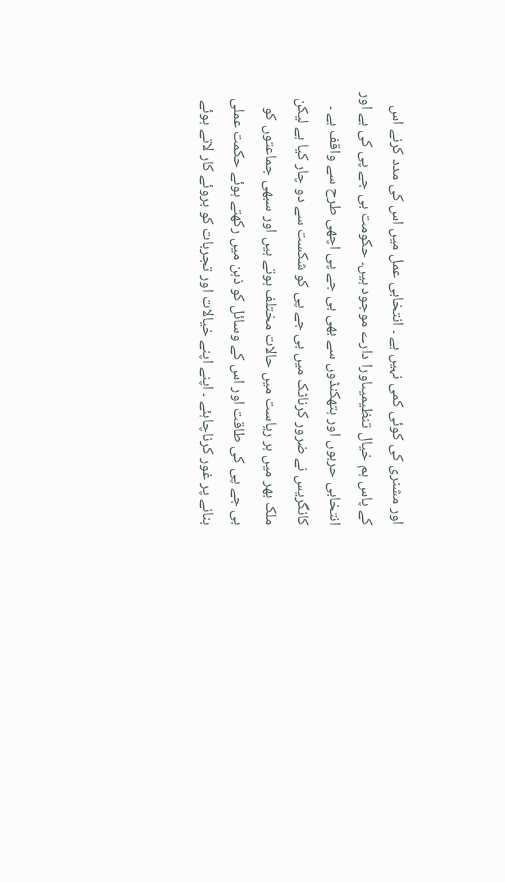اور مشنری کی کوئی کمی نہیں ہے ۔ انتخابی عمل میں اس کی مدد کرنے اس کے پاس ہم خیال تنظیمیںاورا دارے موجود ہیں۔ حکومت بی جے پی کی ہے اور انتخابی حربوں اور ہتھکنڈوں سے بھی بی جے پی اچھی طرح سے واقف ہے ۔ کانگریس نے ضرور کرناٹک میں بی جے پی کو شکست سے دو چار کیا ہے لیکن ملک بھر میں ہر ریاست میں حالات مختلف ہوتے ہیں اور سبھی جماعتوں کو بی جے پی کی طاقت اور اس کے وسائل کو ذہن میں رکھتے ہوئے حکمت عملی بنانے پر غور کرناچاہئے ۔ اپنے اپنے خیالات اور تجربات کو بروئے کار لاتے ہوئے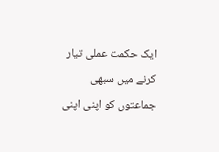ایک حکمت عملی تیار کرنے میں سبھی جماعتوں کو اپنی اپنی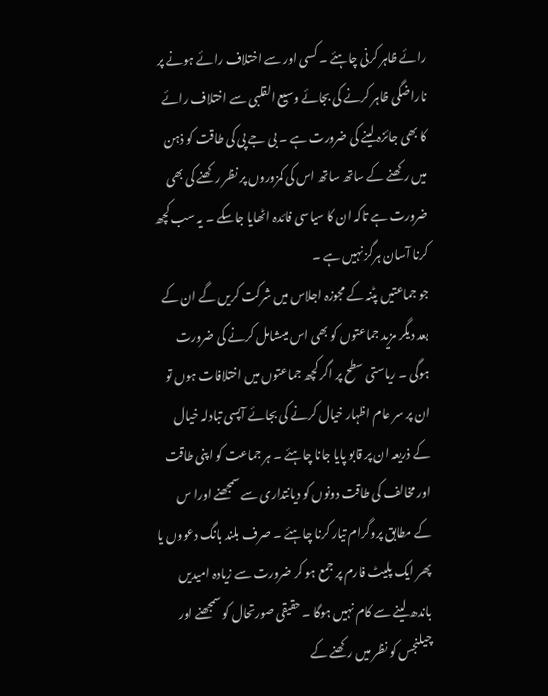رائے ظاہر کرنی چاہئے ۔ کسی اور سے اختلاف رائے ہونے پر ناراضگی ظاہر کرنے کی بجائے وسیع القلبی سے اختلاف رائے کا بھی جائزہ لینے کی ضرورت ہے ۔ بی جے پی کی طاقت کو ذہن میں رکھنے کے ساتھ ساتھ اس کی کمزوروں پر نظر رکھنے کی بھی ضرورت ہے تاکہ ان کا سیاسی فائدہ اٹھایا جاسکے ۔ یہ سب کچھ کرنا آسان ہرگز نہیں ہے ۔
جو جماعتیں پٹنہ کے مجوزہ اجلاس میں شرکت کریں گے ان کے بعد دیگر مزید جماعتوں کو بھی اس میںشامل کرنے کی ضرورت ہوگی ۔ ریاستی سطح پر اگر کچھ جماعتوں میں اختلافات ہوں تو ان پر سر عام اظہار خیال کرنے کی بجائے آپسی تبادلہ خیال کے ذریعہ ان پر قابو پایا جانا چاہئے ۔ ہر جماعت کو اپنی طاقت اور مخالف کی طاقت دونوں کو دیانتداری سے سمجھنے اورا س کے مطابق پروگرام تیار کرنا چاہئے ۔ صرف بلند بانگ دعووں یا پھر ایک پلیٹ فارم پر جمع ہو کر ضرورت سے زیادہ امیدیں باندھ لینے سے کام نہیں ہوگا ۔ حقیقی صورتحال کو سمجھنے اور چیلنجس کو نظر میں رکھنے کے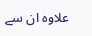علاوہ ان سے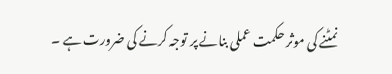نمٹنے کی موثر حکمت عملی بنانے پر توجہ کرنے کی ضرورت ہے ۔